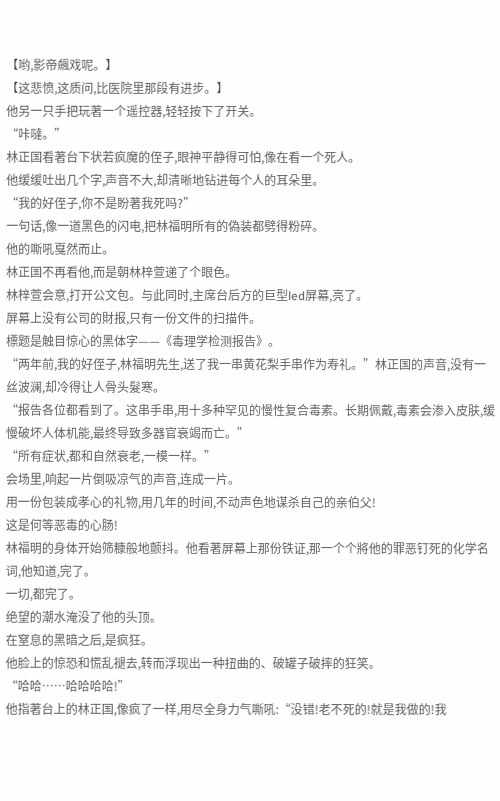【哟,影帝飆戏呢。】
【这悲愤,这质问,比医院里那段有进步。】
他另一只手把玩著一个遥控器,轻轻按下了开关。
“咔噠。”
林正国看著台下状若疯魔的侄子,眼神平静得可怕,像在看一个死人。
他缓缓吐出几个字,声音不大,却清晰地钻进每个人的耳朵里。
“我的好侄子,你不是盼著我死吗?”
一句话,像一道黑色的闪电,把林福明所有的偽装都劈得粉碎。
他的嘶吼戛然而止。
林正国不再看他,而是朝林梓萱递了个眼色。
林梓萱会意,打开公文包。与此同时,主席台后方的巨型led屏幕,亮了。
屏幕上没有公司的財报,只有一份文件的扫描件。
標题是触目惊心的黑体字——《毒理学检测报告》。
“两年前,我的好侄子,林福明先生,送了我一串黄花梨手串作为寿礼。”林正国的声音,没有一丝波澜,却冷得让人骨头髮寒。
“报告各位都看到了。这串手串,用十多种罕见的慢性复合毒素。长期佩戴,毒素会渗入皮肤,缓慢破坏人体机能,最终导致多器官衰竭而亡。”
“所有症状,都和自然衰老,一模一样。”
会场里,响起一片倒吸凉气的声音,连成一片。
用一份包装成孝心的礼物,用几年的时间,不动声色地谋杀自己的亲伯父!
这是何等恶毒的心肠!
林福明的身体开始筛糠般地颤抖。他看著屏幕上那份铁证,那一个个將他的罪恶钉死的化学名词,他知道,完了。
一切,都完了。
绝望的潮水淹没了他的头顶。
在窒息的黑暗之后,是疯狂。
他脸上的惊恐和慌乱褪去,转而浮现出一种扭曲的、破罐子破摔的狂笑。
“哈哈……哈哈哈哈!”
他指著台上的林正国,像疯了一样,用尽全身力气嘶吼:“没错!老不死的!就是我做的!我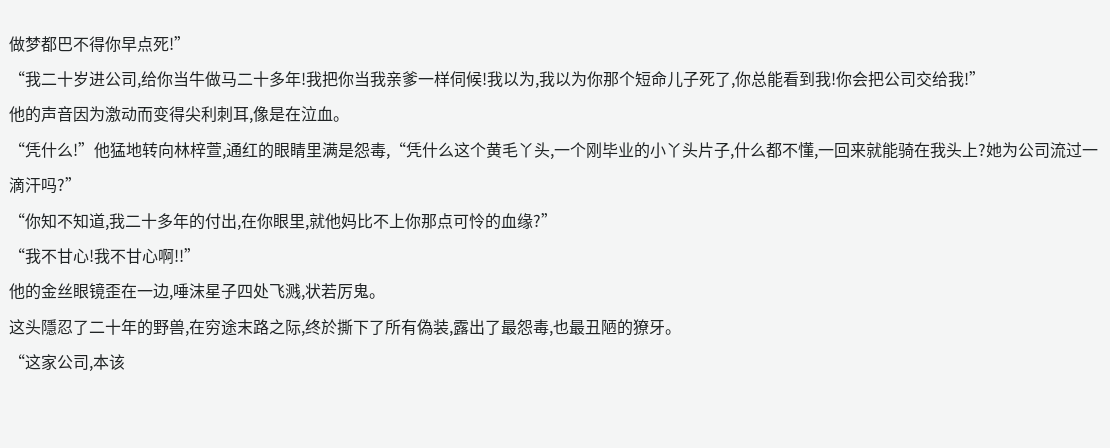做梦都巴不得你早点死!”
“我二十岁进公司,给你当牛做马二十多年!我把你当我亲爹一样伺候!我以为,我以为你那个短命儿子死了,你总能看到我!你会把公司交给我!”
他的声音因为激动而变得尖利刺耳,像是在泣血。
“凭什么!”他猛地转向林梓萱,通红的眼睛里满是怨毒,“凭什么这个黄毛丫头,一个刚毕业的小丫头片子,什么都不懂,一回来就能骑在我头上?她为公司流过一滴汗吗?”
“你知不知道,我二十多年的付出,在你眼里,就他妈比不上你那点可怜的血缘?”
“我不甘心!我不甘心啊!!”
他的金丝眼镜歪在一边,唾沫星子四处飞溅,状若厉鬼。
这头隱忍了二十年的野兽,在穷途末路之际,终於撕下了所有偽装,露出了最怨毒,也最丑陋的獠牙。
“这家公司,本该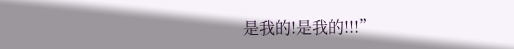是我的!是我的!!!”